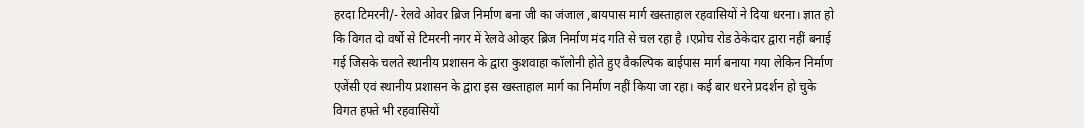हरदा टिमरनी/- रेलवे ओवर ब्रिज निर्माण बना जी का जंजाल ,बायपास मार्ग खस्ताहाल रहवासियों ने दिया धरना। ज्ञात हो कि विगत दो वर्षो से टिमरनी नगर में रेलवे ओव्हर ब्रिज निर्माण मंद गति से चल रहा है ।एप्रोच रोड ठेकेदार द्वारा नहीं बनाई गई जिसके चलते स्थानीय प्रशासन के द्वारा कुशवाहा कॉलोनी होते हुए वैकल्पिक बाईपास मार्ग बनाया गया लेकिन निर्माण एजेंसी एवं स्थानीय प्रशासन के द्वारा इस खस्ताहाल मार्ग का निर्माण नहीं किया जा रहा। कई बार धरने प्रदर्शन हो चुके विगत हफ्ते भी रहवासियों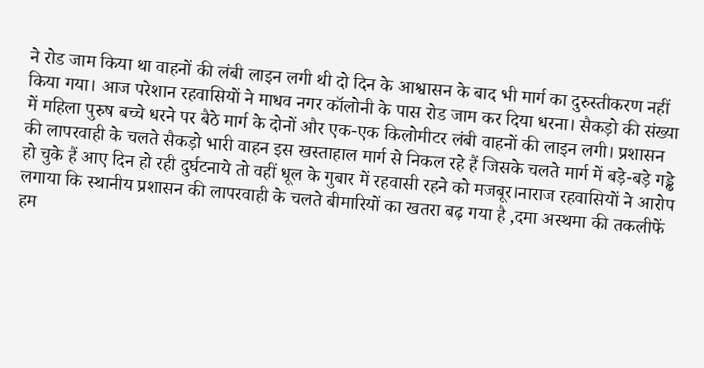ने रोड जाम किया था वाहनों की लंबी लाइन लगी थी दो दिन के आश्वासन के बाद भी मार्ग का दुरुस्तीकरण नहीं किया गया। आज परेशान रहवासियों ने माधव नगर कॉलोनी के पास रोड जाम कर दिया धरना। सैकड़ो की संख्या में महिला पुरुष बच्चे धरने पर बैठे मार्ग के दोनों और एक-एक किलोमीटर लंबी वाहनों की लाइन लगी। प्रशासन की लापरवाही के चलते सैकड़ो भारी वाहन इस खस्ताहाल मार्ग से निकल रहे हैं जिसके चलते मार्ग में बड़े-बड़े गड्ढे हो चुके हैं आए दिन हो रही दुर्घटनाये तो वहीं धूल के गुबार में रहवासी रहने को मजबूर।नाराज रहवासियों ने आरोप लगाया कि स्थानीय प्रशासन की लापरवाही के चलते बीमारियों का खतरा बढ़ गया है ,दमा अस्थमा की तकलीफें हम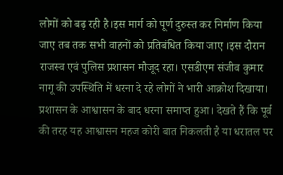लोगों को बढ़ रही है।इस मार्ग को पूर्ण दुरुस्त कर निर्माण किया जाए तब तक सभी वाहनों को प्रतिबंधित किया जाए ।इस दौरान राजस्व एवं पुलिस प्रशासन मौजूद रहा। एसडीएम संजीव कुमार नागू की उपस्थिति में धरना दे रहे लोगों ने भारी आक्रोश दिखाया। प्रशासन के आश्वासन के बाद धरना समाप्त हुआ। देखते हैं कि पूर्व की तरह यह आश्वासन महज कोरी बात निकलती है या धरातल पर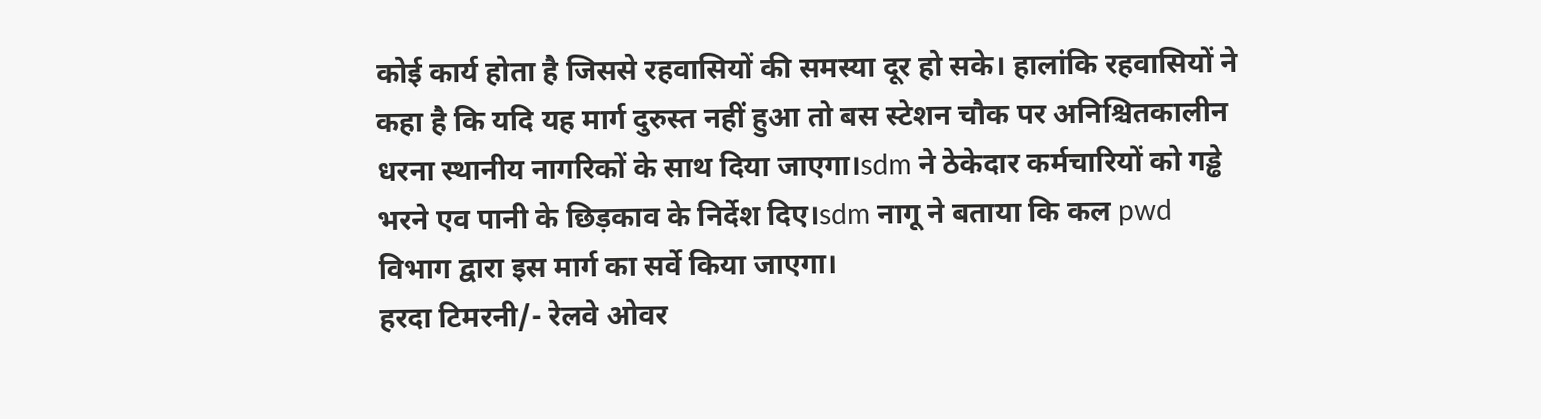कोई कार्य होता है जिससे रहवासियों की समस्या दूर हो सके। हालांकि रहवासियों ने कहा है कि यदि यह मार्ग दुरुस्त नहीं हुआ तो बस स्टेशन चौक पर अनिश्चितकालीन धरना स्थानीय नागरिकों के साथ दिया जाएगा।sdm ने ठेकेदार कर्मचारियों को गड्ढे भरने एव पानी के छिड़काव के निर्देश दिए।sdm नागू ने बताया कि कल pwd विभाग द्वारा इस मार्ग का सर्वे किया जाएगा।
हरदा टिमरनी/- रेलवे ओवर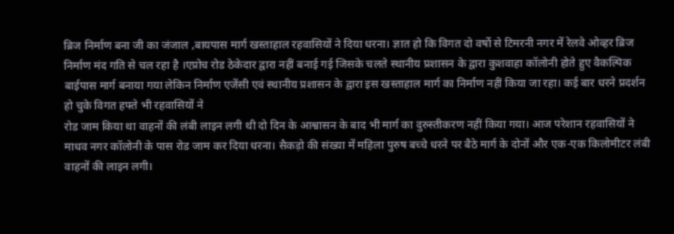ब्रिज निर्माण बना जी का जंजाल ,बायपास मार्ग खस्ताहाल रहवासियों ने दिया धरना। ज्ञात हो कि विगत दो वर्षो से टिमरनी नगर में रेलवे ओव्हर ब्रिज निर्माण मंद गति से चल रहा है ।एप्रोच रोड ठेकेदार द्वारा नहीं बनाई गई जिसके चलते स्थानीय प्रशासन के द्वारा कुशवाहा कॉलोनी होते हुए वैकल्पिक बाईपास मार्ग बनाया गया लेकिन निर्माण एजेंसी एवं स्थानीय प्रशासन के द्वारा इस खस्ताहाल मार्ग का निर्माण नहीं किया जा रहा। कई बार धरने प्रदर्शन हो चुके विगत हफ्ते भी रहवासियों ने
रोड जाम किया था वाहनों की लंबी लाइन लगी थी दो दिन के आश्वासन के बाद भी मार्ग का दुरुस्तीकरण नहीं किया गया। आज परेशान रहवासियों ने माधव नगर कॉलोनी के पास रोड जाम कर दिया धरना। सैकड़ो की संख्या में महिला पुरुष बच्चे धरने पर बैठे मार्ग के दोनों और एक-एक किलोमीटर लंबी वाहनों की लाइन लगी।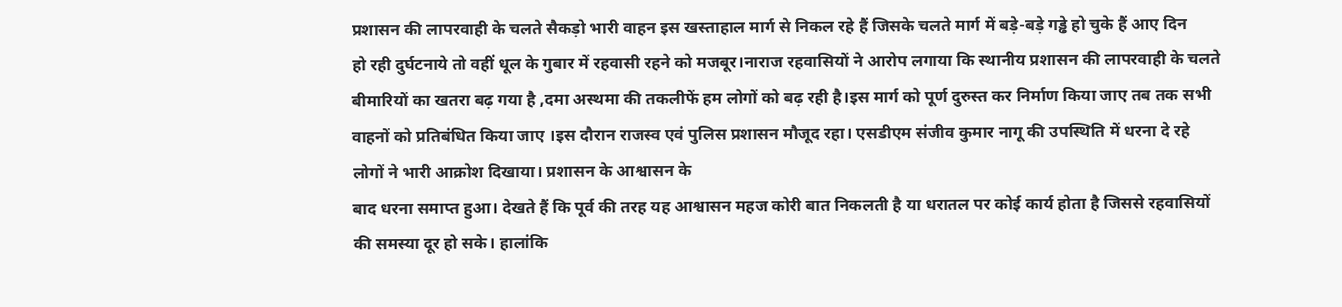प्रशासन की लापरवाही के चलते सैकड़ो भारी वाहन इस खस्ताहाल मार्ग से निकल रहे हैं जिसके चलते मार्ग में बड़े-बड़े गड्ढे हो चुके हैं आए दिन
हो रही दुर्घटनाये तो वहीं धूल के गुबार में रहवासी रहने को मजबूर।नाराज रहवासियों ने आरोप लगाया कि स्थानीय प्रशासन की लापरवाही के चलते बीमारियों का खतरा बढ़ गया है ,दमा अस्थमा की तकलीफें हम लोगों को बढ़ रही है।इस मार्ग को पूर्ण दुरुस्त कर निर्माण किया जाए तब तक सभी वाहनों को प्रतिबंधित किया जाए ।इस दौरान राजस्व एवं पुलिस प्रशासन मौजूद रहा। एसडीएम संजीव कुमार नागू की उपस्थिति में धरना दे रहे लोगों ने भारी आक्रोश दिखाया। प्रशासन के आश्वासन के
बाद धरना समाप्त हुआ। देखते हैं कि पूर्व की तरह यह आश्वासन महज कोरी बात निकलती है या धरातल पर कोई कार्य होता है जिससे रहवासियों की समस्या दूर हो सके। हालांकि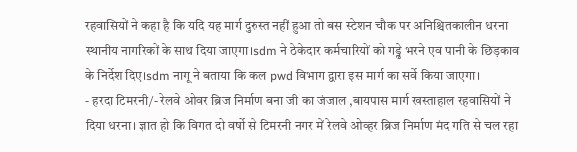रहवासियों ने कहा है कि यदि यह मार्ग दुरुस्त नहीं हुआ तो बस स्टेशन चौक पर अनिश्चितकालीन धरना स्थानीय नागरिकों के साथ दिया जाएगा।sdm ने ठेकेदार कर्मचारियों को गड्ढे भरने एव पानी के छिड़काव के निर्देश दिए।sdm नागू ने बताया कि कल pwd विभाग द्वारा इस मार्ग का सर्वे किया जाएगा।
- हरदा टिमरनी/- रेलवे ओवर ब्रिज निर्माण बना जी का जंजाल ,बायपास मार्ग खस्ताहाल रहवासियों ने दिया धरना। ज्ञात हो कि विगत दो वर्षो से टिमरनी नगर में रेलवे ओव्हर ब्रिज निर्माण मंद गति से चल रहा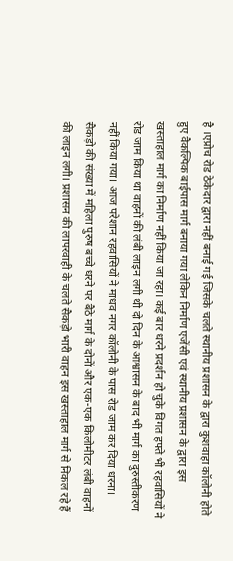है ।एप्रोच रोड ठेकेदार द्वारा नहीं बनाई गई जिसके चलते स्थानीय प्रशासन के द्वारा कुशवाहा कॉलोनी होते हुए वैकल्पिक बाईपास मार्ग बनाया गया लेकिन निर्माण एजेंसी एवं स्थानीय प्रशासन के द्वारा इस खस्ताहाल मार्ग का निर्माण नहीं किया जा रहा। कई बार धरने प्रदर्शन हो चुके विगत हफ्ते भी रहवासियों ने रोड जाम किया था वाहनों की लंबी लाइन लगी थी दो दिन के आश्वासन के बाद भी मार्ग का दुरुस्तीकरण नहीं किया गया। आज परेशान रहवासियों ने माधव नगर कॉलोनी के पास रोड जाम कर दिया धरना। सैकड़ो की संख्या में महिला पुरुष बच्चे धरने पर बैठे मार्ग के दोनों और एक-एक किलोमीटर लंबी वाहनों की लाइन लगी। प्रशासन की लापरवाही के चलते सैकड़ो भारी वाहन इस खस्ताहाल मार्ग से निकल रहे हैं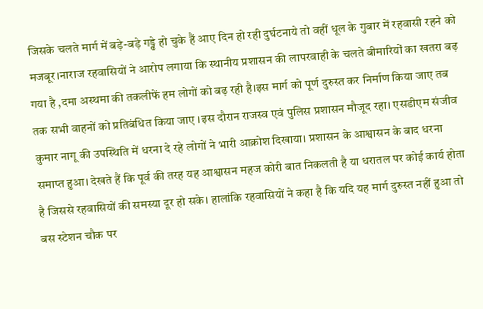जिसके चलते मार्ग में बड़े-बड़े गड्ढे हो चुके हैं आए दिन हो रही दुर्घटनाये तो वहीं धूल के गुबार में रहवासी रहने को मजबूर।नाराज रहवासियों ने आरोप लगाया कि स्थानीय प्रशासन की लापरवाही के चलते बीमारियों का खतरा बढ़ गया है ,दमा अस्थमा की तकलीफें हम लोगों को बढ़ रही है।इस मार्ग को पूर्ण दुरुस्त कर निर्माण किया जाए तब तक सभी वाहनों को प्रतिबंधित किया जाए ।इस दौरान राजस्व एवं पुलिस प्रशासन मौजूद रहा। एसडीएम संजीव कुमार नागू की उपस्थिति में धरना दे रहे लोगों ने भारी आक्रोश दिखाया। प्रशासन के आश्वासन के बाद धरना समाप्त हुआ। देखते हैं कि पूर्व की तरह यह आश्वासन महज कोरी बात निकलती है या धरातल पर कोई कार्य होता है जिससे रहवासियों की समस्या दूर हो सके। हालांकि रहवासियों ने कहा है कि यदि यह मार्ग दुरुस्त नहीं हुआ तो बस स्टेशन चौक पर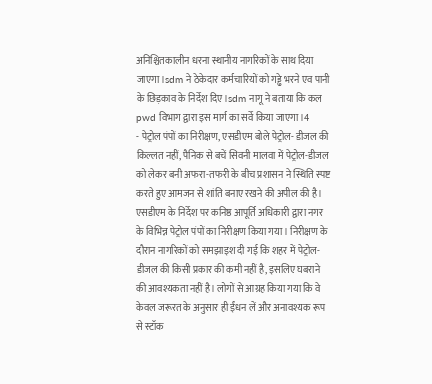अनिश्चितकालीन धरना स्थानीय नागरिकों के साथ दिया जाएगा।sdm ने ठेकेदार कर्मचारियों को गड्ढे भरने एव पानी के छिड़काव के निर्देश दिए।sdm नागू ने बताया कि कल pwd विभाग द्वारा इस मार्ग का सर्वे किया जाएगा।4
- पेट्रोल पंपों का निरीक्षण, एसडीएम बोले पेट्रोल- डीजल की किल्लत नहीं, पैनिक से बचें सिवनी मालवा में पेट्रोल-डीजल को लेकर बनी अफरा-तफरी के बीच प्रशासन ने स्थिति स्पष्ट करते हुए आमजन से शांति बनाए रखने की अपील की है। एसडीएम के निर्देश पर कनिष्ठ आपूर्ति अधिकारी द्वारा नगर के विभिन्न पेट्रोल पंपों का निरीक्षण किया गया। निरीक्षण के दौरान नागरिकों को समझाइश दी गई कि शहर में पेट्रोल-डीजल की किसी प्रकार की कमी नहीं है, इसलिए घबराने की आवश्यकता नहीं है। लोगों से आग्रह किया गया कि वे केवल जरूरत के अनुसार ही ईंधन लें और अनावश्यक रूप से स्टॉक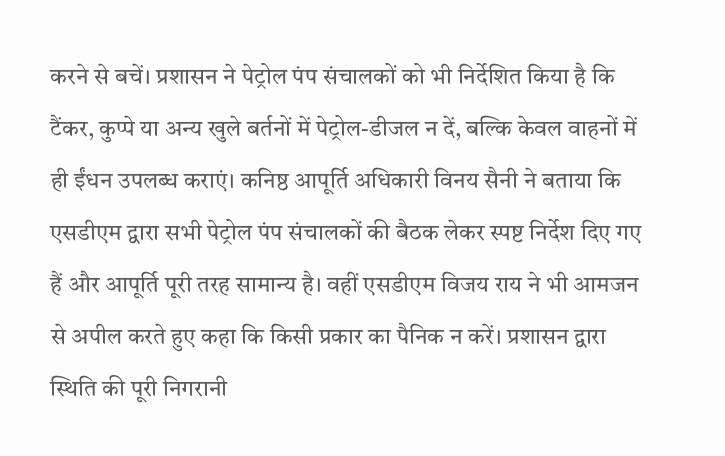करने से बचें। प्रशासन ने पेट्रोल पंप संचालकों को भी निर्देशित किया है कि टैंकर, कुप्पे या अन्य खुले बर्तनों में पेट्रोल-डीजल न दें, बल्कि केवल वाहनों में ही ईंधन उपलब्ध कराएं। कनिष्ठ आपूर्ति अधिकारी विनय सैनी ने बताया कि एसडीएम द्वारा सभी पेट्रोल पंप संचालकों की बैठक लेकर स्पष्ट निर्देश दिए गए हैं और आपूर्ति पूरी तरह सामान्य है। वहीं एसडीएम विजय राय ने भी आमजन से अपील करते हुए कहा कि किसी प्रकार का पैनिक न करें। प्रशासन द्वारा स्थिति की पूरी निगरानी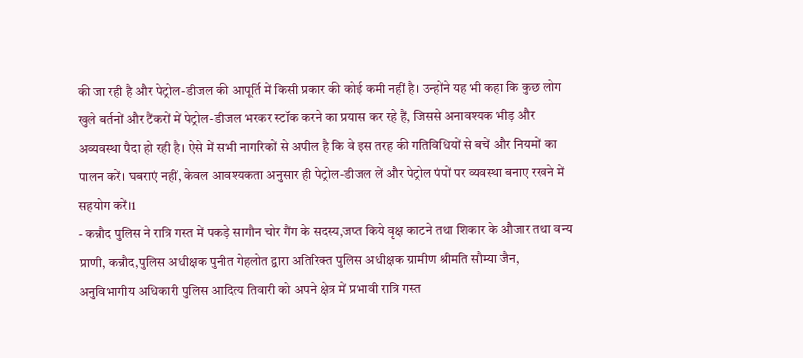की जा रही है और पेट्रोल-डीजल की आपूर्ति में किसी प्रकार की कोई कमी नहीं है। उन्होंने यह भी कहा कि कुछ लोग खुले बर्तनों और टैंकरों में पेट्रोल-डीजल भरकर स्टॉक करने का प्रयास कर रहे हैं, जिससे अनावश्यक भीड़ और अव्यवस्था पैदा हो रही है। ऐसे में सभी नागरिकों से अपील है कि वे इस तरह की गतिविधियों से बचें और नियमों का पालन करें। घबराएं नहीं, केवल आवश्यकता अनुसार ही पेट्रोल-डीजल लें और पेट्रोल पंपों पर व्यवस्था बनाए रखने में सहयोग करें।1
- कन्नौद पुलिस ने रात्रि गस्त में पकड़े सागौन चोर गैंग के सदस्य,जप्त किये वृक्ष काटने तथा शिकार के औजार तथा वन्य प्राणी, कन्नौद,पुलिस अधीक्षक पुनीत गेहलोत द्वारा अतिरिक्त पुलिस अधीक्षक ग्रामीण श्रीमति सौम्या जैन, अनुविभागीय अधिकारी पुलिस आदित्य तिवारी को अपने क्षेत्र में प्रभावी रात्रि गस्त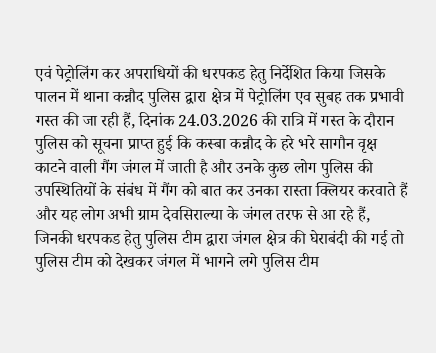एवं पेट्रोलिंग कर अपराधियों की धरपकड हेतु निर्देशित किया जिसके पालन में थाना कन्नौद पुलिस द्वारा क्षेत्र में पेट्रोलिंग एव सुबह तक प्रभावी गस्त की जा रही हैं, दिनांक 24.03.2026 की रात्रि में गस्त के दौरान पुलिस को सूचना प्राप्त हुई कि कस्बा कन्नौद के हरे भरे सागौन वृक्ष काटने वाली गैंग जंगल में जाती है और उनके कुछ लोग पुलिस की उपस्थितियों के संबंध में गैंग को बात कर उनका रास्ता क्लियर करवाते हैं और यह लोग अभी ग्राम देवसिराल्या के जंगल तरफ से आ रहे हैं, जिनकी धरपकड हेतु पुलिस टीम द्वारा जंगल क्षेत्र की घेराबंदी की गई तो पुलिस टीम को देखकर जंगल में भागने लगे पुलिस टीम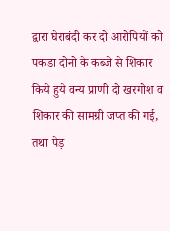द्वारा घेराबंदी कर दो आरोपियों को पकडा दोनो के कब्जे से शिकार किये हुये वन्य प्राणी दो खरगोश व शिकार की सामग्री जप्त की गई, तथा पेड़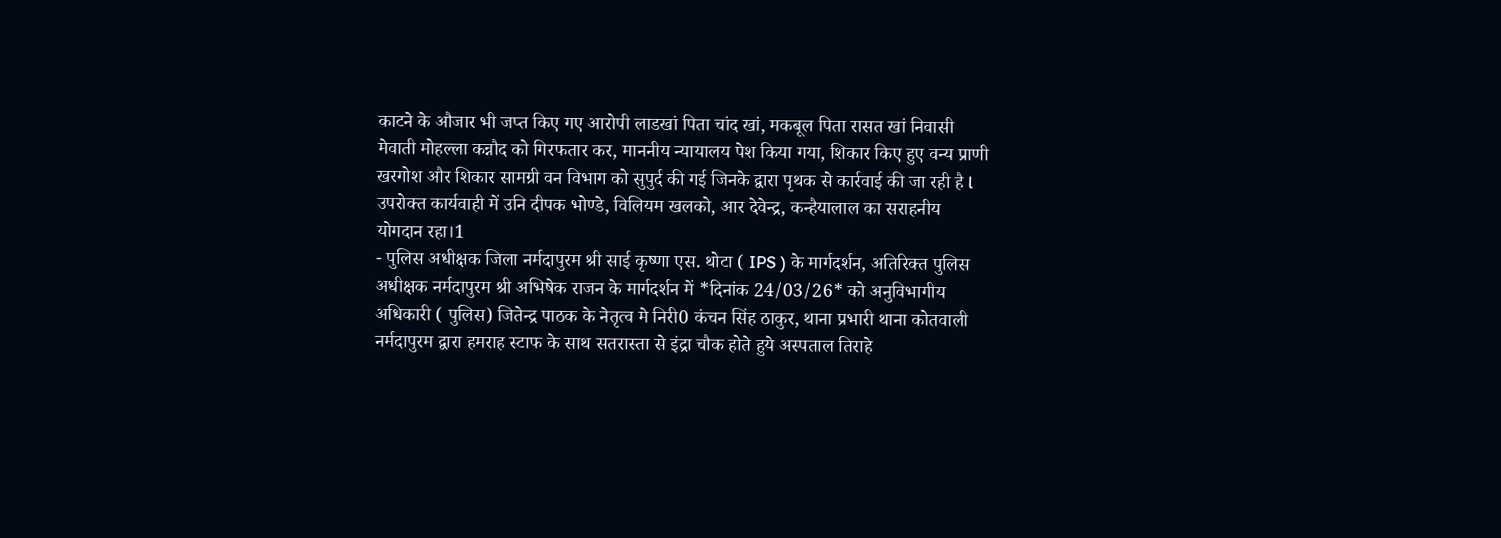काटने के औजार भी जप्त किए गए आरोपी लाडखां पिता चांद खां, मकबूल पिता रासत खां निवासी मेवाती मोहल्ला कन्नौद को गिरफतार कर, माननीय न्यायालय पेश किया गया, शिकार किए हुए वन्य प्राणी खरगोश और शिकार सामग्री वन विभाग को सुपुर्द की गई जिनके द्वारा पृथक से कार्रवाई की जा रही है l उपरोक्त कार्यवाही में उनि दीपक भोण्डे, विलियम खलको, आर देवेन्द्र, कन्हैयालाल का सराहनीय योगदान रहा।1
- पुलिस अधीक्षक जिला नर्मदापुरम श्री साई कृष्णा एस. थोटा ( IPS ) के मार्गदर्शन, अतिरिक्त पुलिस अधीक्षक नर्मदापुरम श्री अभिषेक राजन के मार्गदर्शन में *दिनांक 24/03/26* को अनुविभागीय अधिकारी ( पुलिस) जितेन्द्र पाठक के नेतृत्व मे निरी0 कंचन सिंह ठाकुर, थाना प्रभारी थाना कोतवाली नर्मदापुरम द्वारा हमराह स्टाफ के साथ सतरास्ता से इंद्रा चौक होते हुये अस्पताल तिराहे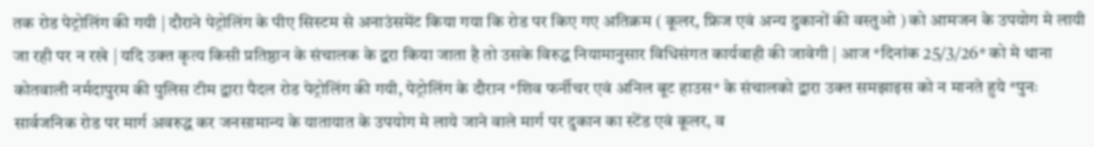तक रोड पेट्रोलिंग की गयी | दौराने पेट्रोलिंग के पीए सिस्टम से अनाउंसमेंट किया गया कि रोड पर किए गए अतिक्रम ( कूलर, फ्रिज एवं अन्य दुकानों की वस्तुओ ) को आमजन के उपयोग मे लायी जा रही पर न रखे | यदि उक्त कृत्य किसी प्रतिष्ठान के संचालक के द्वरा किया जाता है तो उसके विरुद्ध नियामानुसार विधिसंगत कार्यवाही की जावेगी | आज *दिनांक 25/3/26* को मे थाना कोतवाली नर्मदापुरम की पुलिस टीम द्वारा पैदल रोड पेट्रोलिंग की गयी, पेट्रोलिंग के दौरान *शिव फर्नीचर एवं अनिल बूट हाउस* के संचालको द्वारा उक्त समझाइस को न मानते हुये *पुनः सार्वजनिक रोड पर मार्ग अवरुद्ध कर जनसामान्य के यातायात के उपयोग मे लाये जाने वाले मार्ग पर दुकान का स्टेंड एवं कूलर, व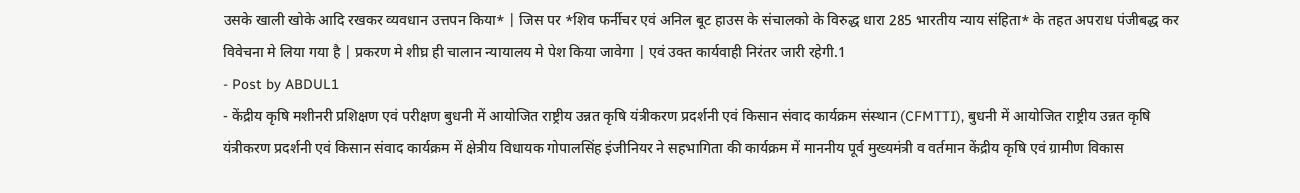उसके खाली खोके आदि रखकर व्यवधान उत्तपन किया* | जिस पर *शिव फर्नीचर एवं अनिल बूट हाउस के संचालको के विरुद्ध धारा 285 भारतीय न्याय संहिता* के तहत अपराध पंजीबद्ध कर विवेचना मे लिया गया है | प्रकरण मे शीघ्र ही चालान न्यायालय मे पेश किया जावेगा | एवं उक्त कार्यवाही निरंतर जारी रहेगी.1
- Post by ABDUL1
- केंद्रीय कृषि मशीनरी प्रशिक्षण एवं परीक्षण बुधनी में आयोजित राष्ट्रीय उन्नत कृषि यंत्रीकरण प्रदर्शनी एवं किसान संवाद कार्यक्रम संस्थान (CFMTTI), बुधनी में आयोजित राष्ट्रीय उन्नत कृषि यंत्रीकरण प्रदर्शनी एवं किसान संवाद कार्यक्रम में क्षेत्रीय विधायक गोपालसिंह इंजीनियर ने सहभागिता की कार्यक्रम में माननीय पूर्व मुख्यमंत्री व वर्तमान केंद्रीय कृषि एवं ग्रामीण विकास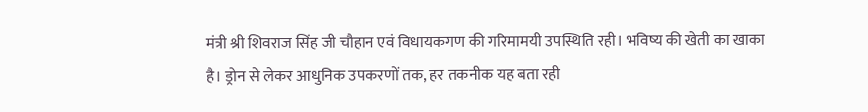मंत्री श्री शिवराज सिंह जी चौहान एवं विधायकगण की गरिमामयी उपस्थिति रही। भविष्य की खेती का खाका है। ड्रोन से लेकर आधुनिक उपकरणों तक, हर तकनीक यह बता रही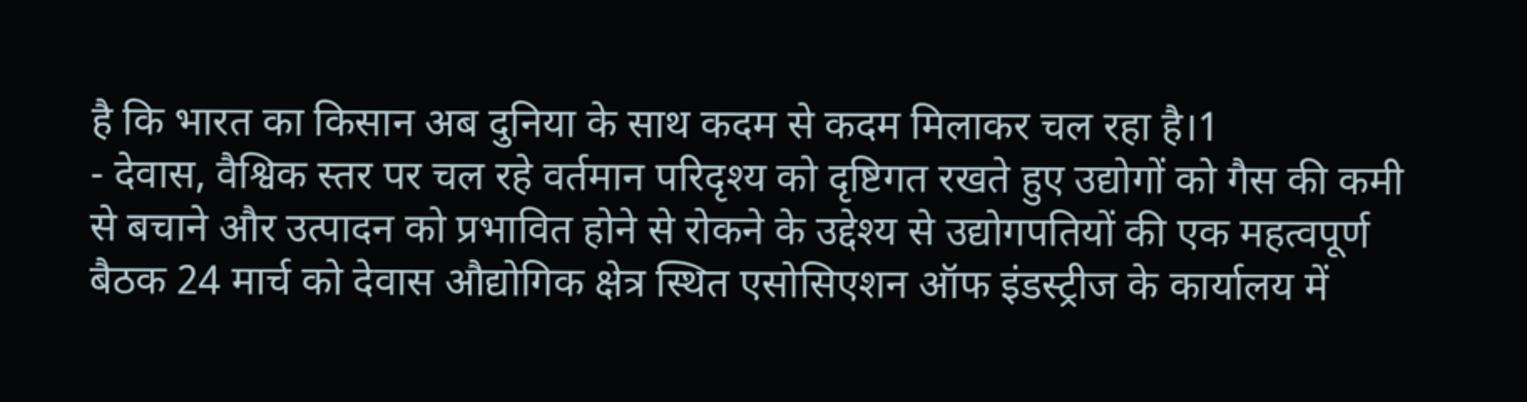है कि भारत का किसान अब दुनिया के साथ कदम से कदम मिलाकर चल रहा है।1
- देवास, वैश्विक स्तर पर चल रहे वर्तमान परिदृश्य को दृष्टिगत रखते हुए उद्योगों को गैस की कमी से बचाने और उत्पादन को प्रभावित होने से रोकने के उद्देश्य से उद्योगपतियों की एक महत्वपूर्ण बैठक 24 मार्च को देवास औद्योगिक क्षेत्र स्थित एसोसिएशन ऑफ इंडस्ट्रीज के कार्यालय में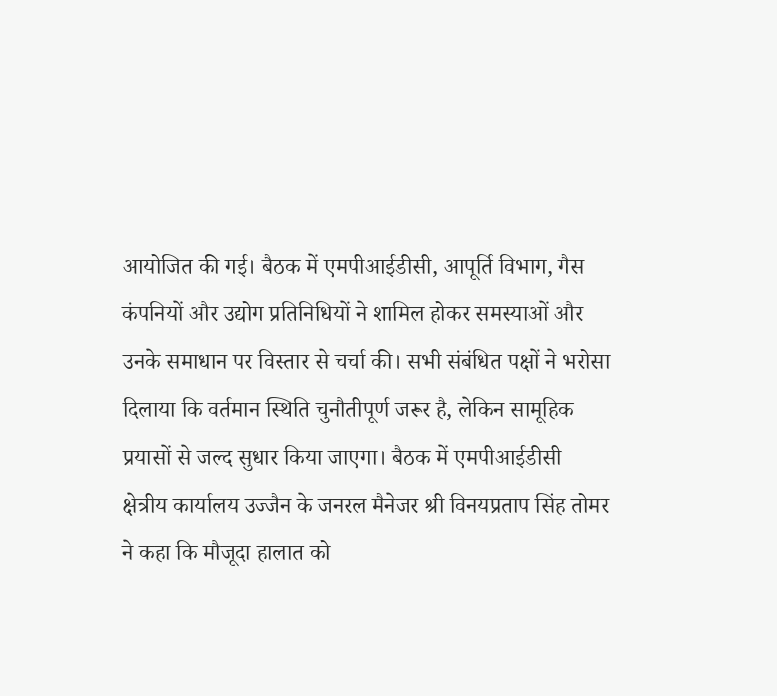आयोजित की गई। बैठक में एमपीआईडीसी, आपूर्ति विभाग, गैस कंपनियों और उद्योग प्रतिनिधियों ने शामिल होकर समस्याओं और उनके समाधान पर विस्तार से चर्चा की। सभी संबंधित पक्षों ने भरोसा दिलाया कि वर्तमान स्थिति चुनौतीपूर्ण जरूर है, लेकिन सामूहिक प्रयासों से जल्द सुधार किया जाएगा। बैठक में एमपीआईडीसी क्षेत्रीय कार्यालय उज्जैन के जनरल मैनेजर श्री विनयप्रताप सिंह तोमर ने कहा कि मौजूदा हालात को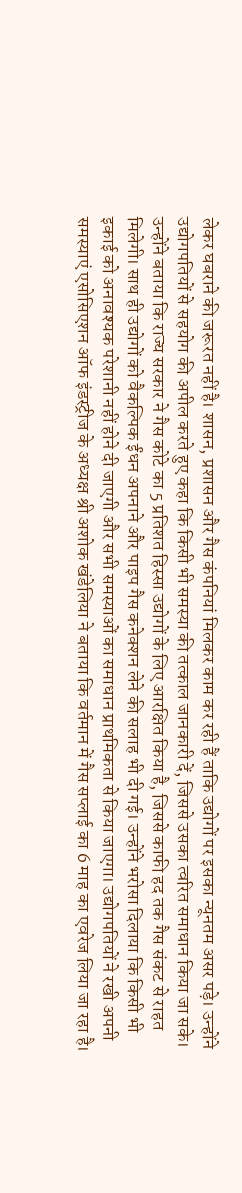लेकर घबराने की जरूरत नहीं है। शासन, प्रशासन और गैस कंपनियां मिलकर काम कर रही हैं ताकि उद्योगों पर इसका न्यूनतम असर पड़े। उन्होंने उद्योगपतियों से सहयोग की अपील करते हुए कहा कि किसी भी समस्या की तत्काल जानकारी दें, जिससे उसका त्वरित समाधान किया जा सके। उन्होंने बताया कि राज्य सरकार ने गैस कोटे का 5 प्रतिशत हिस्सा उद्योगों के लिए आरक्षित किया है, जिससे काफी हद तक गैस संकट से राहत मिलेगी। साथ ही उद्योगों को वैकल्पिक ईंधन अपनाने और पाइप गैस कनेक्शन लेने की सलाह भी दी गई। उन्होंने भरोसा दिलाया कि किसी भी इकाई को अनावश्यक परेशानी नहीं होने दी जाएगी और सभी समस्याओं का समाधान प्राथमिकता से किया जाएगा। उद्योगपतियों ने रखी अपनी समस्याएं एसोसिएशन ऑफ इंडस्ट्रीज के अध्यक्ष श्री अशोक खंडेलिया ने बताया कि वर्तमान में गैस सप्लाई का 6 माह का एवरेज लिया जा रहा है।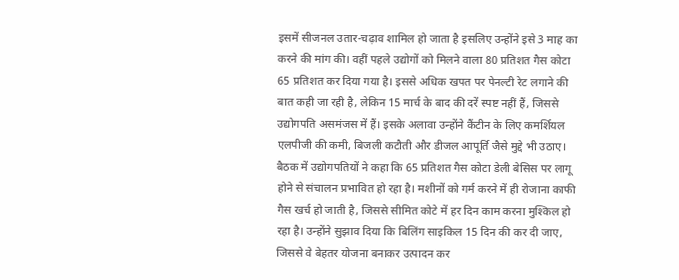इसमें सीजनल उतार-चढ़ाव शामिल हो जाता है इसलिए उन्होंने इसे 3 माह का करने की मांग की। वहीं पहले उद्योगों को मिलने वाला 80 प्रतिशत गैस कोटा 65 प्रतिशत कर दिया गया है। इससे अधिक खपत पर पेनल्टी रेट लगाने की बात कही जा रही है, लेकिन 15 मार्च के बाद की दरें स्पष्ट नहीं हैं, जिससे उद्योगपति असमंजस में हैं। इसके अलावा उन्होंने कैंटीन के लिए कमर्शियल एलपीजी की कमी, बिजली कटौती और डीजल आपूर्ति जैसे मुद्दे भी उठाए। बैठक में उद्योगपतियों ने कहा कि 65 प्रतिशत गैस कोटा डेली बेसिस पर लागू होने से संचालन प्रभावित हो रहा है। मशीनों को गर्म करने में ही रोजाना काफी गैस खर्च हो जाती है, जिससे सीमित कोटे में हर दिन काम करना मुश्किल हो रहा है। उन्होंने सुझाव दिया कि बिलिंग साइकिल 15 दिन की कर दी जाए, जिससे वे बेहतर योजना बनाकर उत्पादन कर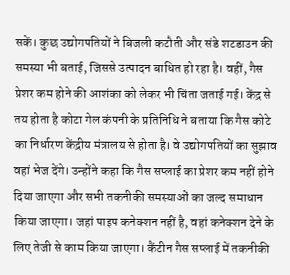सकें। कुछ उद्योगपतियों ने बिजली कटौती और संडे शटडाउन की समस्या भी बताई, जिससे उत्पादन बाधित हो रहा है। वहीं, गैस प्रेशर कम होने की आशंका को लेकर भी चिंता जताई गई। केंद्र से तय होता है कोटा गेल कंपनी के प्रतिनिधि ने बताया कि गैस कोटे का निर्धारण केंद्रीय मंत्रालय से होता है। वे उद्योगपतियों का सुझाव वहां भेज देंगे। उन्होंने कहा कि गैस सप्लाई का प्रेशर कम नहीं होने दिया जाएगा और सभी तकनीकी समस्याओं का जल्द समाधान किया जाएगा। जहां पाइप कनेक्शन नहीं है, वहां कनेक्शन देने के लिए तेजी से काम किया जाएगा। कैंटीन गैस सप्लाई में तकनीकी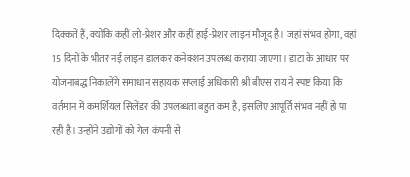दिक्कतें हैं, क्योंकि कहीं लो-प्रेशर और कहीं हाई-प्रेशर लाइन मौजूद है। जहां संभव होगा, वहां 15 दिनों के भीतर नई लाइन डालकर कनेक्शन उपलब्ध कराया जाएगा। डाटा के आधार पर योजनाबद्ध निकालेंगे समाधान सहायक सप्लाई अधिकारी श्री बीएस राय ने स्पष्ट किया कि वर्तमान में कमर्शियल सिलेंडर की उपलब्धता बहुत कम है, इसलिए आपूर्ति संभव नहीं हो पा रही है। उन्होंने उद्योगों को गेल कंपनी से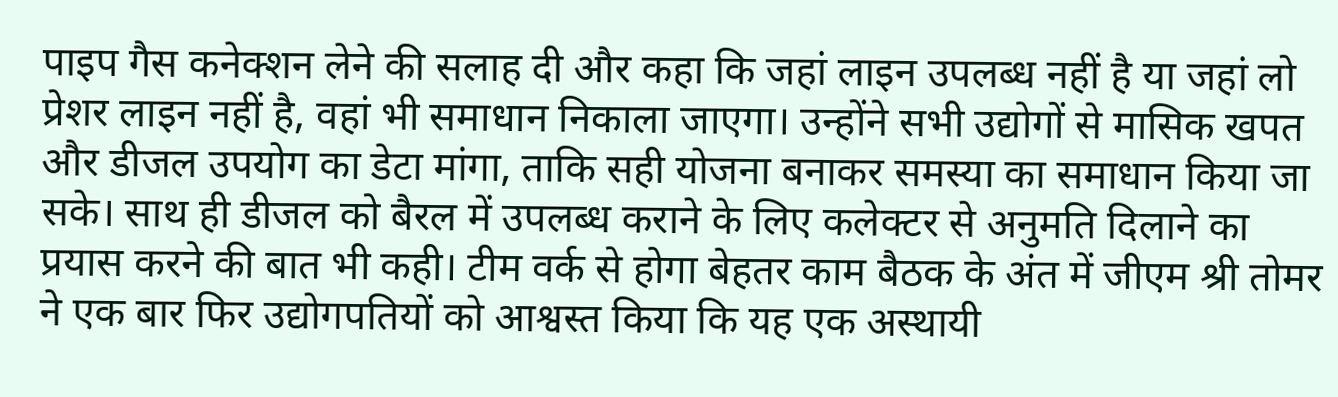पाइप गैस कनेक्शन लेने की सलाह दी और कहा कि जहां लाइन उपलब्ध नहीं है या जहां लो प्रेशर लाइन नहीं है, वहां भी समाधान निकाला जाएगा। उन्होंने सभी उद्योगों से मासिक खपत और डीजल उपयोग का डेटा मांगा, ताकि सही योजना बनाकर समस्या का समाधान किया जा सके। साथ ही डीजल को बैरल में उपलब्ध कराने के लिए कलेक्टर से अनुमति दिलाने का प्रयास करने की बात भी कही। टीम वर्क से होगा बेहतर काम बैठक के अंत में जीएम श्री तोमर ने एक बार फिर उद्योगपतियों को आश्वस्त किया कि यह एक अस्थायी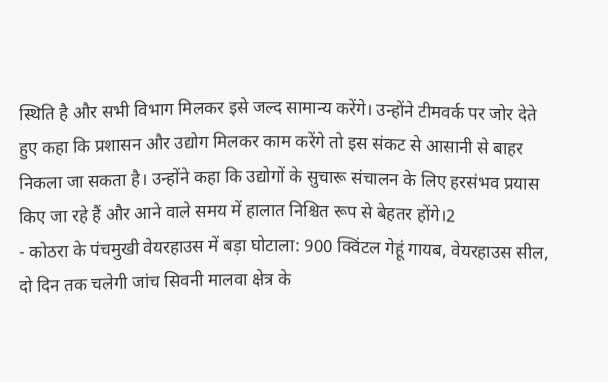स्थिति है और सभी विभाग मिलकर इसे जल्द सामान्य करेंगे। उन्होंने टीमवर्क पर जोर देते हुए कहा कि प्रशासन और उद्योग मिलकर काम करेंगे तो इस संकट से आसानी से बाहर निकला जा सकता है। उन्होंने कहा कि उद्योगों के सुचारू संचालन के लिए हरसंभव प्रयास किए जा रहे हैं और आने वाले समय में हालात निश्चित रूप से बेहतर होंगे।2
- कोठरा के पंचमुखी वेयरहाउस में बड़ा घोटाला: 900 क्विंटल गेहूं गायब, वेयरहाउस सील, दो दिन तक चलेगी जांच सिवनी मालवा क्षेत्र के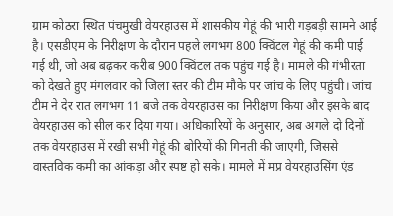ग्राम कोठरा स्थित पंचमुखी वेयरहाउस में शासकीय गेहूं की भारी गड़बड़ी सामने आई है। एसडीएम के निरीक्षण के दौरान पहले लगभग 800 क्विंटल गेहूं की कमी पाई गई थी, जो अब बढ़कर करीब 900 क्विंटल तक पहुंच गई है। मामले की गंभीरता को देखते हुए मंगलवार को जिला स्तर की टीम मौके पर जांच के लिए पहुंची। जांच टीम ने देर रात लगभग 11 बजे तक वेयरहाउस का निरीक्षण किया और इसके बाद वेयरहाउस को सील कर दिया गया। अधिकारियों के अनुसार, अब अगले दो दिनों तक वेयरहाउस में रखी सभी गेहूं की बोरियों की गिनती की जाएगी, जिससे वास्तविक कमी का आंकड़ा और स्पष्ट हो सके। मामले में मप्र वेयरहाउसिंग एंड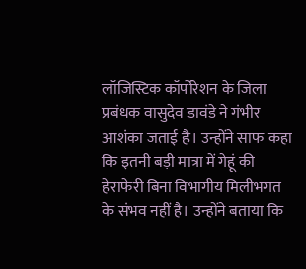लॉजिस्टिक कॉर्पोरेशन के जिला प्रबंधक वासुदेव डावंडे ने गंभीर आशंका जताई है। उन्होंने साफ कहा कि इतनी बड़ी मात्रा में गेहूं की हेराफेरी बिना विभागीय मिलीभगत के संभव नहीं है। उन्होंने बताया कि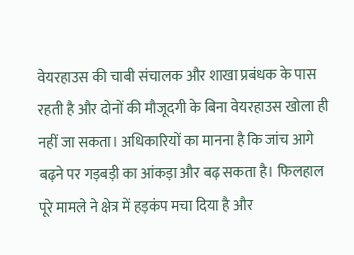वेयरहाउस की चाबी संचालक और शाखा प्रबंधक के पास रहती है और दोनों की मौजूदगी के बिना वेयरहाउस खोला ही नहीं जा सकता। अधिकारियों का मानना है कि जांच आगे बढ़ने पर गड़बड़ी का आंकड़ा और बढ़ सकता है। फिलहाल पूरे मामले ने क्षेत्र में हड़कंप मचा दिया है और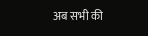अब सभी की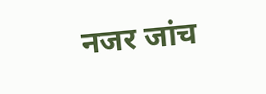नजर जांच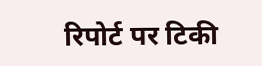रिपोर्ट पर टिकी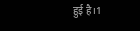हुई है।1